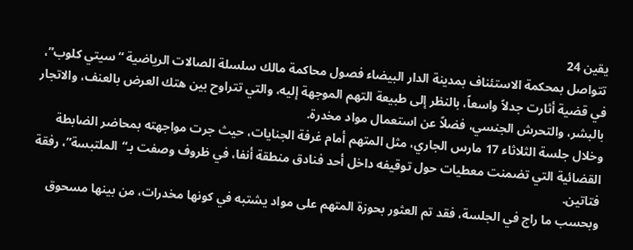يقين 24
تتواصل بمحكمة الاستئناف بمدينة الدار البيضاء فصول محاكمة مالك سلسلة الصالات الرياضية “سيتي كلوب”، في قضية أثارت جدلاً واسعاً، بالنظر إلى طبيعة التهم الموجهة إليه، والتي تتراوح بين هتك العرض بالعنف، والاتجار بالبشر، والتحرش الجنسي، فضلاً عن استعمال مواد مخدرة.
وخلال جلسة الثلاثاء 17 مارس الجاري، مثل المتهم أمام غرفة الجنايات، حيث جرت مواجهته بمحاضر الضابطة القضائية التي تضمنت معطيات حول توقيفه داخل أحد فنادق منطقة أنفا، في ظروف وصفت بـ“الملتبسة”، رفقة فتاتين.
وبحسب ما راج في الجلسة، فقد تم العثور بحوزة المتهم على مواد يشتبه في كونها مخدرات، من بينها مسحوق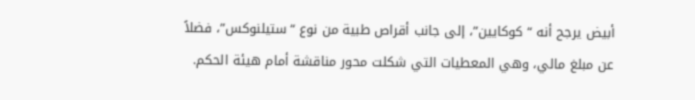أبيض يرجح أنه “كوكايين”، إلى جانب أقراص طبية من نوع “ستيلنوكس”، فضلاً عن مبلغ مالي، وهي المعطيات التي شكلت محور مناقشة أمام هيئة الحكم.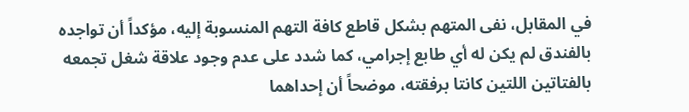في المقابل، نفى المتهم بشكل قاطع كافة التهم المنسوبة إليه، مؤكداً أن تواجده بالفندق لم يكن له أي طابع إجرامي، كما شدد على عدم وجود علاقة شغل تجمعه بالفتاتين اللتين كانتا برفقته، موضحاً أن إحداهما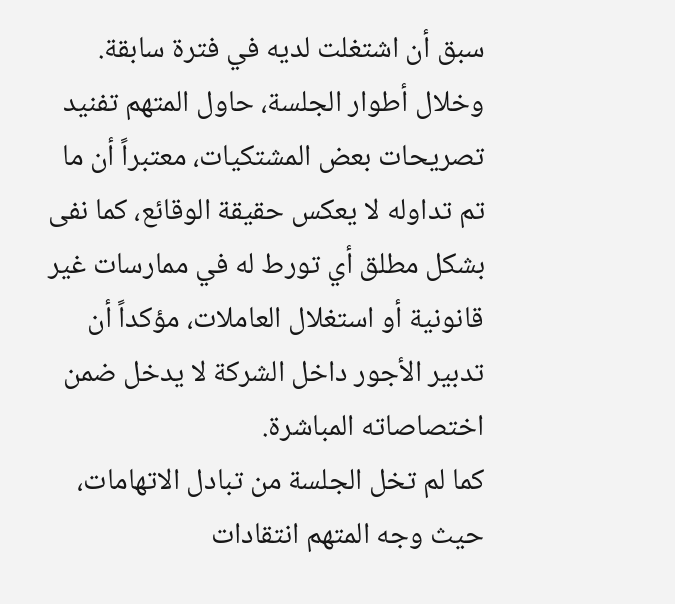سبق أن اشتغلت لديه في فترة سابقة.
وخلال أطوار الجلسة، حاول المتهم تفنيد تصريحات بعض المشتكيات، معتبراً أن ما تم تداوله لا يعكس حقيقة الوقائع، كما نفى بشكل مطلق أي تورط له في ممارسات غير قانونية أو استغلال العاملات، مؤكداً أن تدبير الأجور داخل الشركة لا يدخل ضمن اختصاصاته المباشرة.
كما لم تخل الجلسة من تبادل الاتهامات، حيث وجه المتهم انتقادات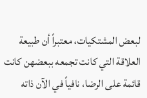لبعض المشتكيات، معتبراً أن طبيعة العلاقة التي كانت تجمعه ببعضهن كانت قائمة على الرضا، نافياً في الآن ذاته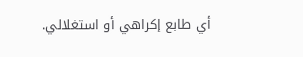أي طابع إكراهي أو استغلالي.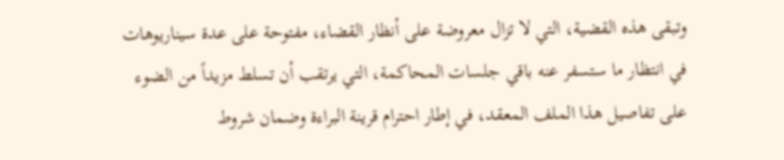وتبقى هذه القضية، التي لا تزال معروضة على أنظار القضاء، مفتوحة على عدة سيناريوهات في انتظار ما ستسفر عنه باقي جلسات المحاكمة، التي يرتقب أن تسلط مزيداً من الضوء على تفاصيل هذا الملف المعقد، في إطار احترام قرينة البراءة وضمان شروط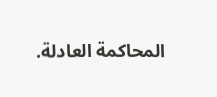المحاكمة العادلة.